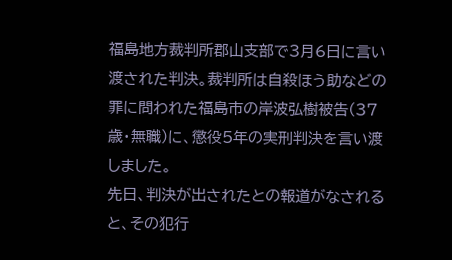福島地方裁判所郡山支部で3月6日に言い渡された判決。裁判所は自殺ほう助などの罪に問われた福島市の岸波弘樹被告(37歳・無職)に、懲役5年の実刑判決を言い渡しました。
先日、判決が出されたとの報道がなされると、その犯行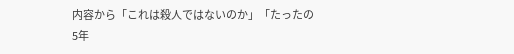内容から「これは殺人ではないのか」「たったの5年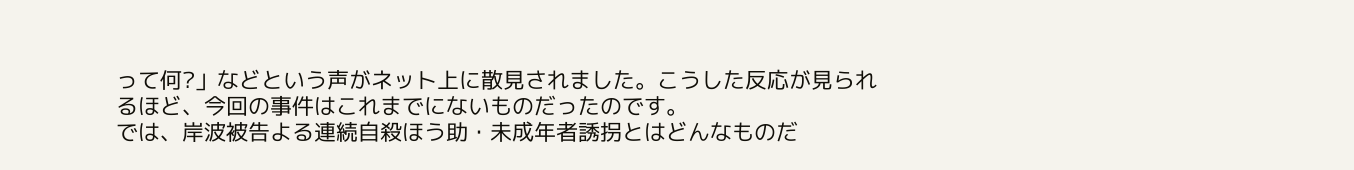って何?」などという声がネット上に散見されました。こうした反応が見られるほど、今回の事件はこれまでにないものだったのです。
では、岸波被告よる連続自殺ほう助・未成年者誘拐とはどんなものだ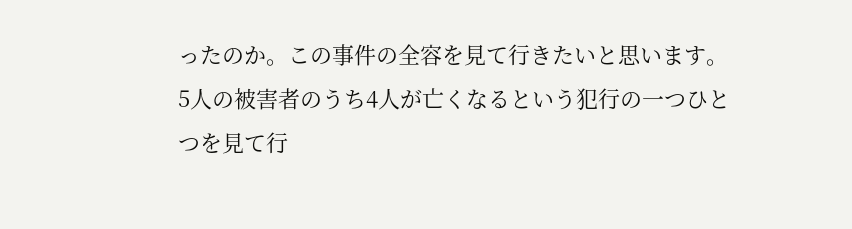ったのか。この事件の全容を見て行きたいと思います。
5人の被害者のうち4人が亡くなるという犯行の一つひとつを見て行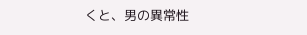くと、男の異常性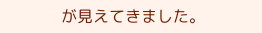が見えてきました。